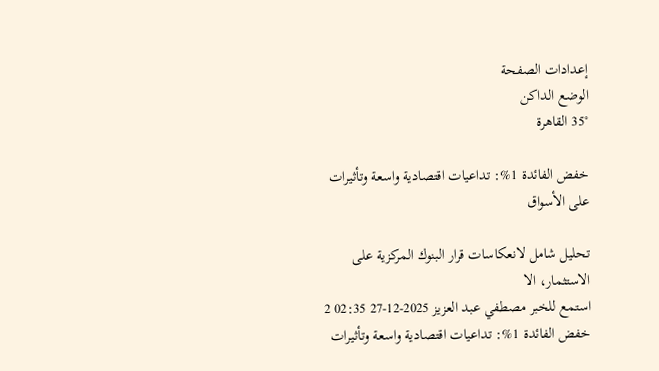إعدادات الصفحة
الوضع الداكن
35° القاهرة

خفض الفائدة 1%: تداعيات اقتصادية واسعة وتأثيرات على الأسواق

تحليل شامل لانعكاسات قرار البنوك المركزية على الاستثمار، الا
استمع للخبر مصطفي عبد العزيز 2025-12-27 02:35 2
خفض الفائدة 1%: تداعيات اقتصادية واسعة وتأثيرات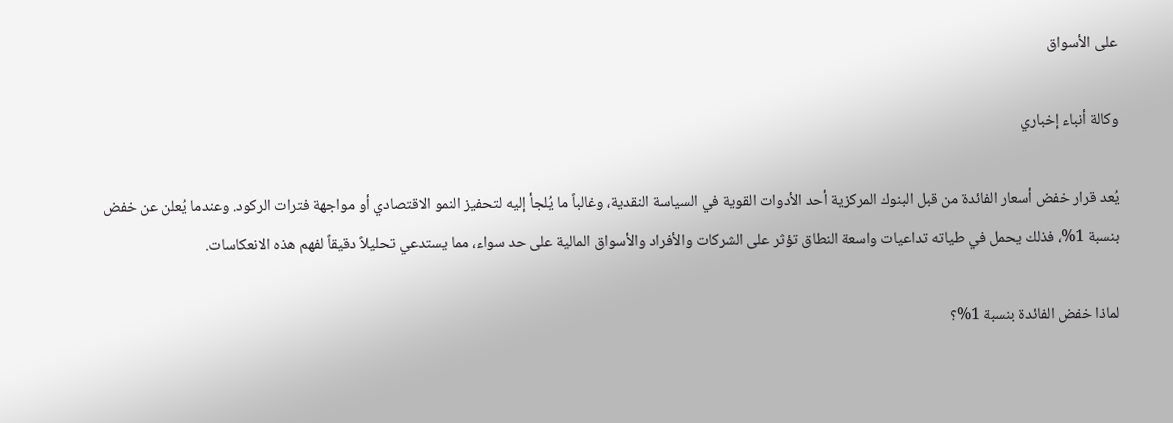على الأسواق

وكالة أنباء إخباري

يُعد قرار خفض أسعار الفائدة من قبل البنوك المركزية أحد الأدوات القوية في السياسة النقدية، وغالباً ما يُلجأ إليه لتحفيز النمو الاقتصادي أو مواجهة فترات الركود. وعندما يُعلن عن خفض بنسبة 1%، فذلك يحمل في طياته تداعيات واسعة النطاق تؤثر على الشركات والأفراد والأسواق المالية على حد سواء، مما يستدعي تحليلاً دقيقاً لفهم هذه الانعكاسات.

لماذا خفض الفائدة بنسبة 1%؟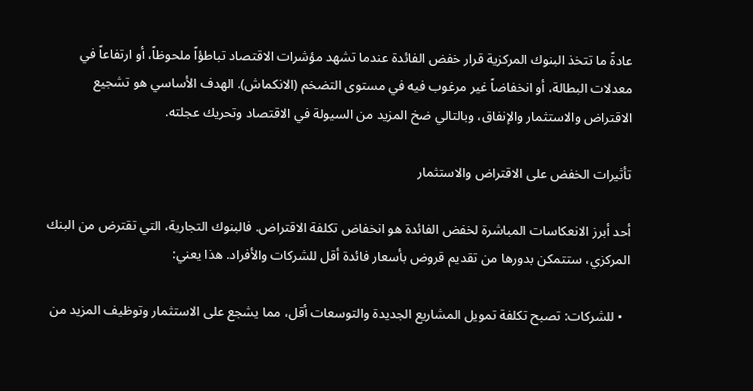عادةً ما تتخذ البنوك المركزية قرار خفض الفائدة عندما تشهد مؤشرات الاقتصاد تباطؤاً ملحوظاً، أو ارتفاعاً في معدلات البطالة، أو انخفاضاً غير مرغوب فيه في مستوى التضخم (الانكماش). الهدف الأساسي هو تشجيع الاقتراض والاستثمار والإنفاق، وبالتالي ضخ المزيد من السيولة في الاقتصاد وتحريك عجلته.

تأثيرات الخفض على الاقتراض والاستثمار

أحد أبرز الانعكاسات المباشرة لخفض الفائدة هو انخفاض تكلفة الاقتراض. فالبنوك التجارية، التي تقترض من البنك المركزي، ستتمكن بدورها من تقديم قروض بأسعار فائدة أقل للشركات والأفراد. هذا يعني:

  • للشركات: تصبح تكلفة تمويل المشاريع الجديدة والتوسعات أقل، مما يشجع على الاستثمار وتوظيف المزيد من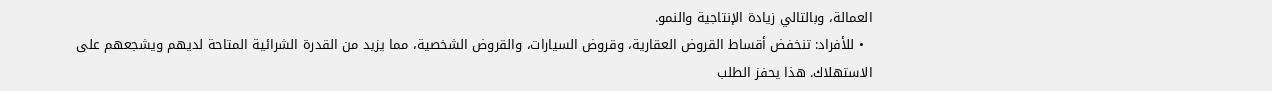العمالة، وبالتالي زيادة الإنتاجية والنمو.
  • للأفراد: تنخفض أقساط القروض العقارية، وقروض السيارات، والقروض الشخصية، مما يزيد من القدرة الشرائية المتاحة لديهم ويشجعهم على الاستهلاك. هذا يحفز الطلب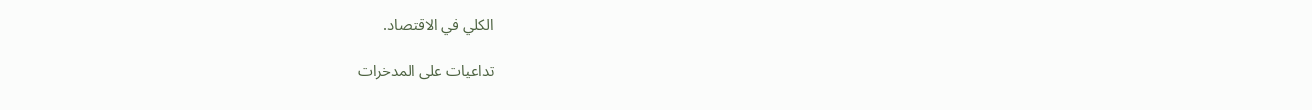الكلي في الاقتصاد.

تداعيات على المدخرات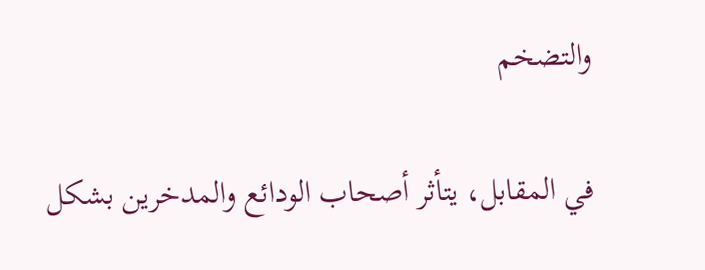والتضخم

في المقابل، يتأثر أصحاب الودائع والمدخرين بشكل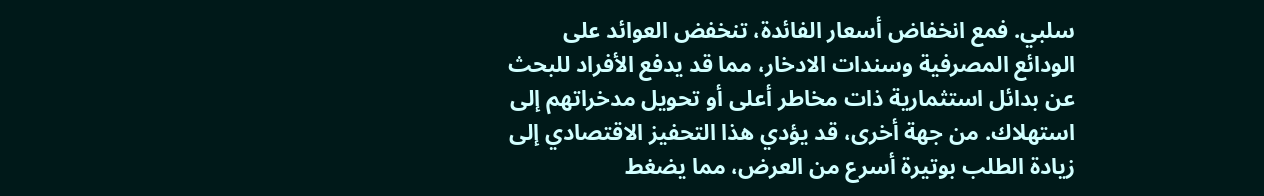سلبي. فمع انخفاض أسعار الفائدة، تنخفض العوائد على الودائع المصرفية وسندات الادخار، مما قد يدفع الأفراد للبحث عن بدائل استثمارية ذات مخاطر أعلى أو تحويل مدخراتهم إلى استهلاك. من جهة أخرى، قد يؤدي هذا التحفيز الاقتصادي إلى زيادة الطلب بوتيرة أسرع من العرض، مما يضغط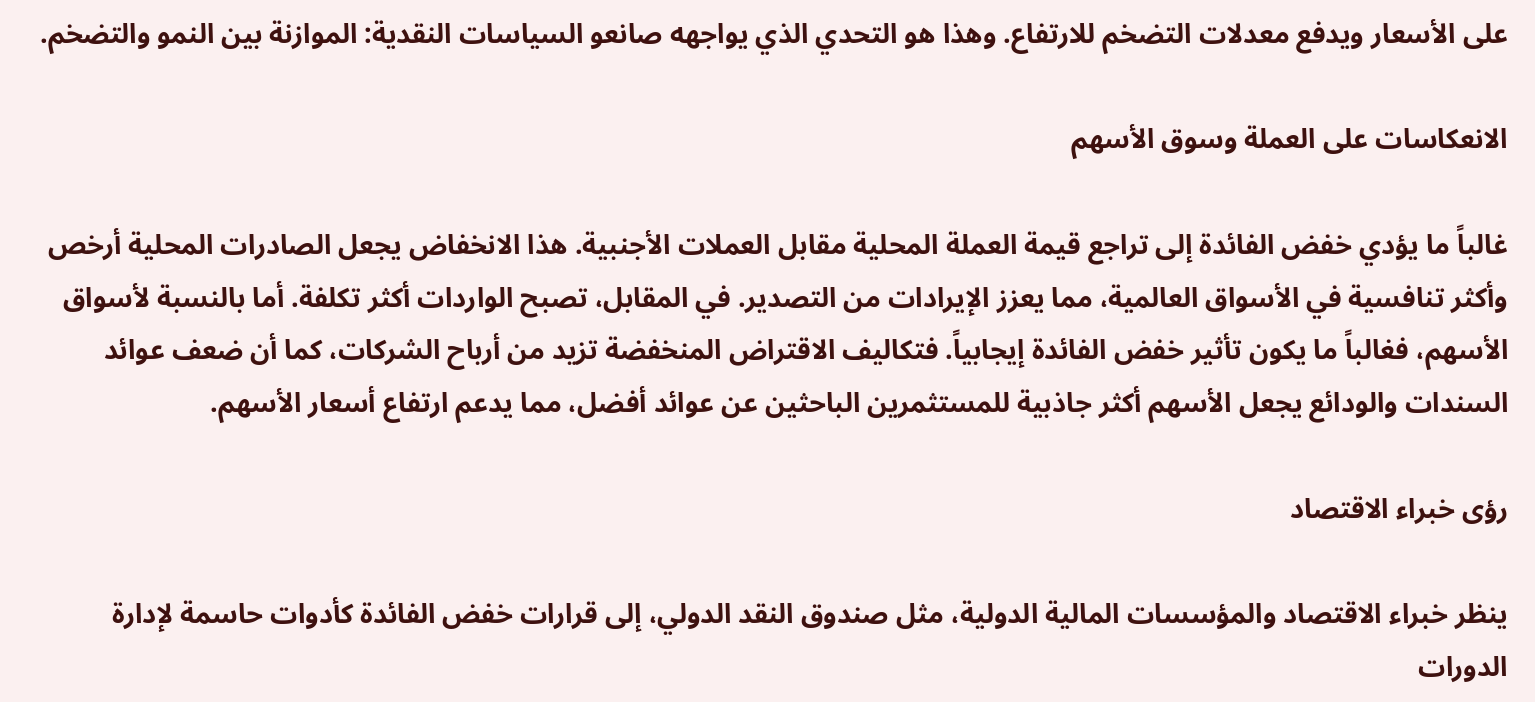على الأسعار ويدفع معدلات التضخم للارتفاع. وهذا هو التحدي الذي يواجهه صانعو السياسات النقدية: الموازنة بين النمو والتضخم.

الانعكاسات على العملة وسوق الأسهم

غالباً ما يؤدي خفض الفائدة إلى تراجع قيمة العملة المحلية مقابل العملات الأجنبية. هذا الانخفاض يجعل الصادرات المحلية أرخص وأكثر تنافسية في الأسواق العالمية، مما يعزز الإيرادات من التصدير. في المقابل، تصبح الواردات أكثر تكلفة. أما بالنسبة لأسواق الأسهم، فغالباً ما يكون تأثير خفض الفائدة إيجابياً. فتكاليف الاقتراض المنخفضة تزيد من أرباح الشركات، كما أن ضعف عوائد السندات والودائع يجعل الأسهم أكثر جاذبية للمستثمرين الباحثين عن عوائد أفضل، مما يدعم ارتفاع أسعار الأسهم.

رؤى خبراء الاقتصاد

ينظر خبراء الاقتصاد والمؤسسات المالية الدولية، مثل صندوق النقد الدولي، إلى قرارات خفض الفائدة كأدوات حاسمة لإدارة الدورات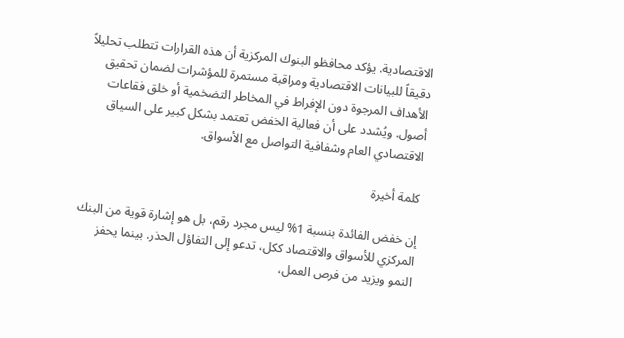الاقتصادية. يؤكد محافظو البنوك المركزية أن هذه القرارات تتطلب تحليلاً دقيقاً للبيانات الاقتصادية ومراقبة مستمرة للمؤشرات لضمان تحقيق الأهداف المرجوة دون الإفراط في المخاطر التضخمية أو خلق فقاعات أصول. ويُشدد على أن فعالية الخفض تعتمد بشكل كبير على السياق الاقتصادي العام وشفافية التواصل مع الأسواق.

كلمة أخيرة

إن خفض الفائدة بنسبة 1% ليس مجرد رقم، بل هو إشارة قوية من البنك المركزي للأسواق والاقتصاد ككل، تدعو إلى التفاؤل الحذر. بينما يحفز النمو ويزيد من فرص العمل،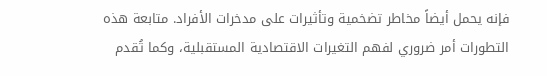فإنه يحمل أيضاً مخاطر تضخمية وتأثيرات على مدخرات الأفراد. متابعة هذه التطورات أمر ضروري لفهم التغيرات الاقتصادية المستقبلية، وكما تُقدم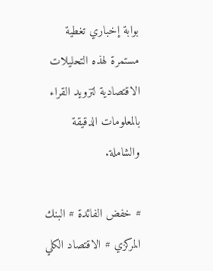بوابة إخباري تغطية مستمرة لهذه التحليلات الاقتصادية لتزويد القراء بالمعلومات الدقيقة والشاملة.

# خفض الفائدة # البنك المركزي # الاقتصاد الكلي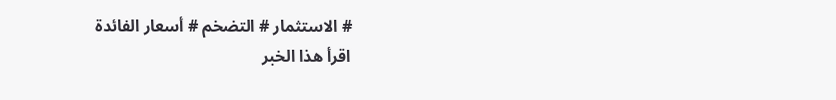# الاستثمار # التضخم # أسعار الفائدة
اقرأ هذا الخبر